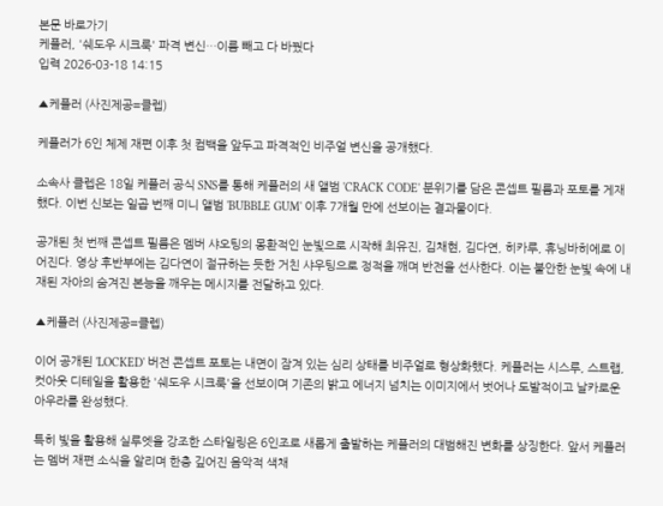본문 바로가기
케플러, '쉐도우 시크룩' 파격 변신…이름 빼고 다 바꿨다
입력 2026-03-18 14:15

▲케플러 (사진제공=클렙)

케플러가 6인 체제 재편 이후 첫 컴백을 앞두고 파격적인 비주얼 변신을 공개했다.

소속사 클렙은 18일 케플러 공식 SNS를 통해 케플러의 새 앨범 'CRACK CODE' 분위기를 담은 콘셉트 필름과 포토를 게재했다. 이번 신보는 일곱 번째 미니 앨범 'BUBBLE GUM' 이후 7개월 만에 선보이는 결과물이다.

공개된 첫 번째 콘셉트 필름은 멤버 샤오팅의 몽환적인 눈빛으로 시작해 최유진, 김채현, 김다연, 히카루, 휴닝바히에로 이어진다. 영상 후반부에는 김다연이 절규하는 듯한 거친 샤우팅으로 정적을 깨며 반전을 선사한다. 이는 불안한 눈빛 속에 내재된 자아의 숨겨진 본능을 깨우는 메시지를 전달하고 있다.

▲케플러 (사진제공=클렙)

이어 공개된 'LOCKED' 버전 콘셉트 포토는 내면이 잠겨 있는 심리 상태를 비주얼로 형상화했다. 케플러는 시스루, 스트랩, 컷아웃 디테일을 활용한 '쉐도우 시크룩'을 선보이며 기존의 밝고 에너지 넘치는 이미지에서 벗어나 도발적이고 날카로운 아우라를 완성했다.

특히 빛을 활용해 실루엣을 강조한 스타일링은 6인조로 새롭게 출발하는 케플러의 대범해진 변화를 상징한다. 앞서 케플러는 멤버 재편 소식을 알리며 한층 깊어진 음악적 색채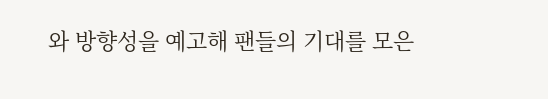와 방향성을 예고해 팬들의 기대를 모은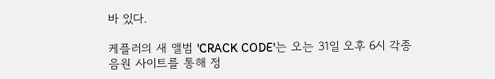바 있다.

케플러의 새 앨범 'CRACK CODE'는 오는 31일 오후 6시 각종 음원 사이트를 통해 정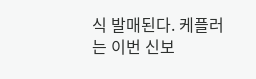식 발매된다. 케플러는 이번 신보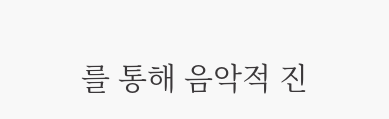를 통해 음악적 진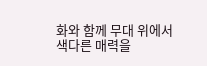화와 함께 무대 위에서 색다른 매력을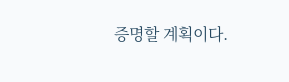증명할 계획이다.